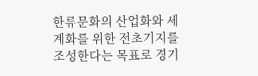한류문화의 산업화와 세계화를 위한 전초기지를 조성한다는 목표로 경기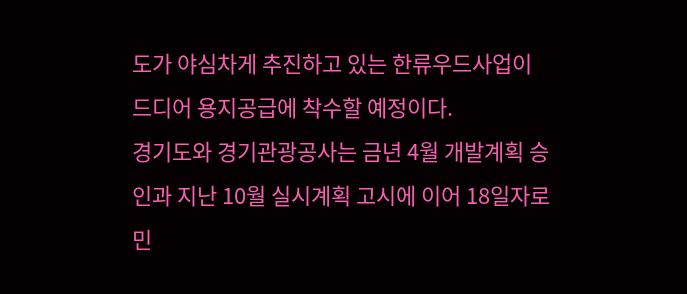도가 야심차게 추진하고 있는 한류우드사업이 드디어 용지공급에 착수할 예정이다.
경기도와 경기관광공사는 금년 4월 개발계획 승인과 지난 10월 실시계획 고시에 이어 18일자로 민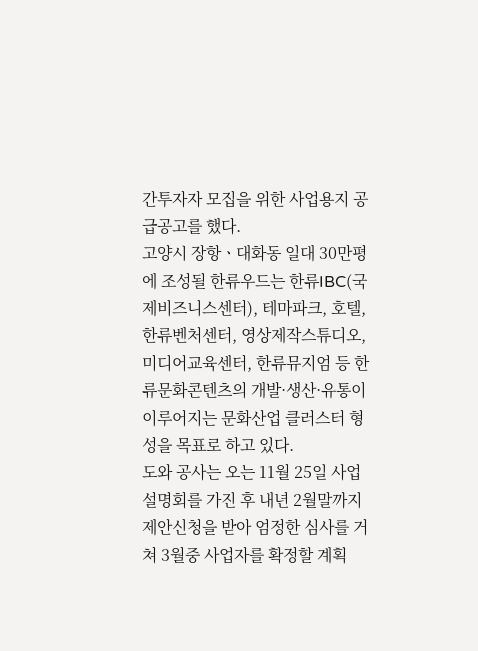간투자자 모집을 위한 사업용지 공급공고를 했다.
고양시 장항ㆍ대화동 일대 30만평에 조성될 한류우드는 한류IBC(국제비즈니스센터), 테마파크, 호텔, 한류벤처센터, 영상제작스튜디오, 미디어교육센터, 한류뮤지엄 등 한류문화콘텐츠의 개발·생산·유통이 이루어지는 문화산업 클러스터 형성을 목표로 하고 있다.
도와 공사는 오는 11월 25일 사업설명회를 가진 후 내년 2월말까지 제안신청을 받아 엄정한 심사를 거쳐 3월중 사업자를 확정할 계획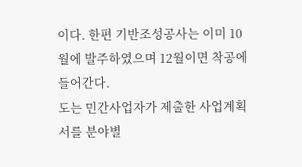이다. 한편 기반조성공사는 이미 10월에 발주하였으며 12월이면 착공에 들어간다.
도는 민간사업자가 제출한 사업계획서를 분야별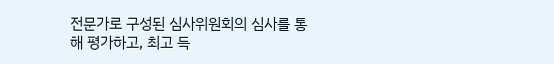전문가로 구성된 심사위원회의 심사를 통해 평가하고, 최고 득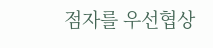점자를 우선협상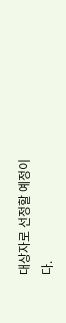대상자로 선정할 예정이다.